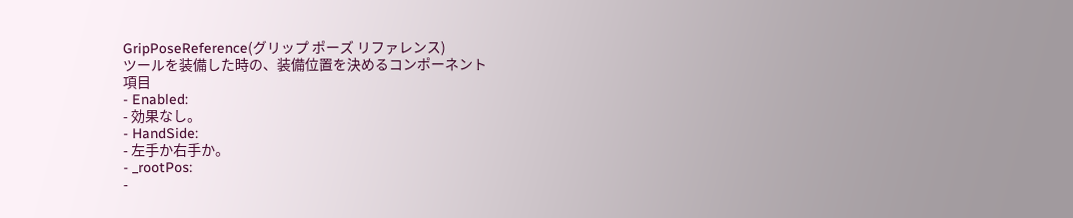GripPoseReference(グリップ ポーズ リファレンス)
ツールを装備した時の、装備位置を決めるコンポーネント
項目
- Enabled:
- 効果なし。
- HandSide:
- 左手か右手か。
- _rootPos:
-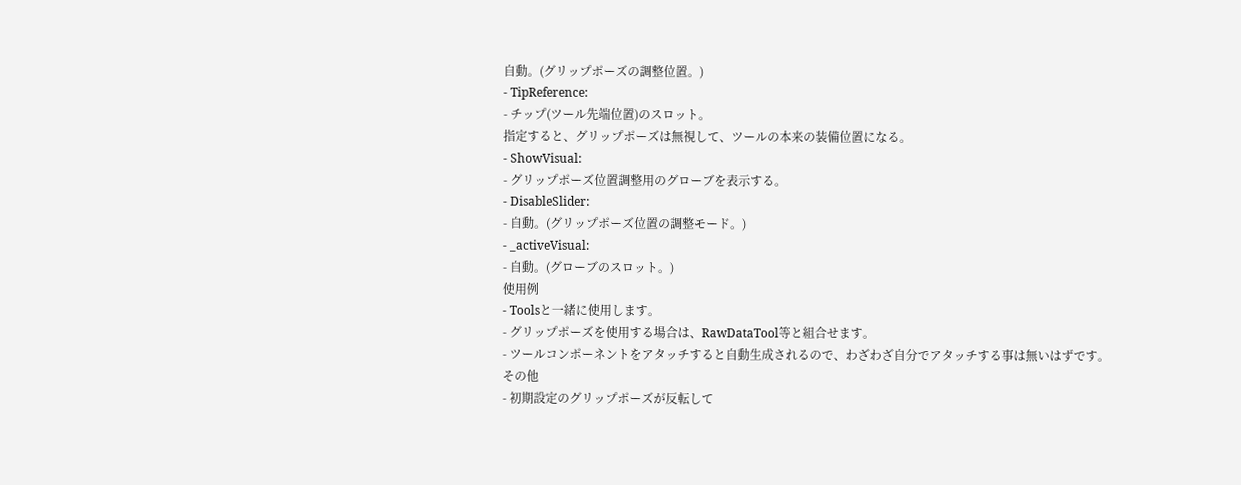自動。(グリップポーズの調整位置。)
- TipReference:
- チップ(ツール先端位置)のスロット。
指定すると、グリップポーズは無視して、ツールの本来の装備位置になる。
- ShowVisual:
- グリップポーズ位置調整用のグローブを表示する。
- DisableSlider:
- 自動。(グリップポーズ位置の調整モード。)
- _activeVisual:
- 自動。(グローブのスロット。)
使用例
- Toolsと一緒に使用します。
- グリップポーズを使用する場合は、RawDataTool等と組合せます。
- ツールコンポーネントをアタッチすると自動生成されるので、わざわざ自分でアタッチする事は無いはずです。
その他
- 初期設定のグリップポーズが反転して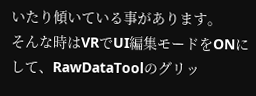いたり傾いている事があります。
そんな時はVRでUI編集モードをONにして、RawDataToolのグリッ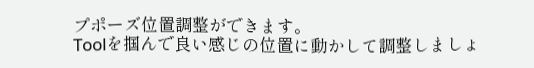プポーズ位置調整ができます。
Toolを掴んで良い感じの位置に動かして調整しましょ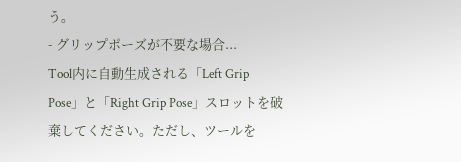う。
- グリップポーズが不要な場合...
Tool内に自動生成される「Left Grip Pose」と「Right Grip Pose」スロットを破棄してください。ただし、ツールを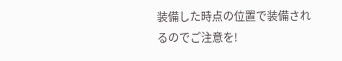装備した時点の位置で装備されるのでご注意を!